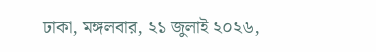ঢাকা, মঙ্গলবার, ২১ জুলাই ২০২৬,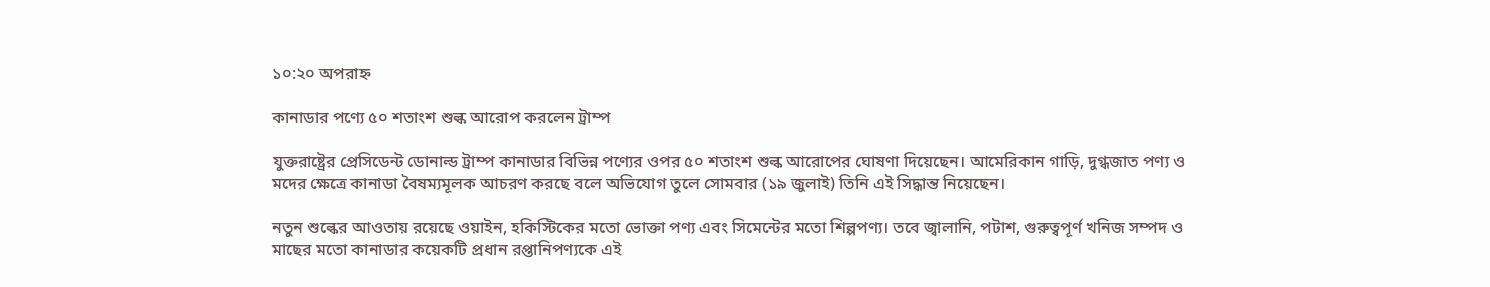১০:২০ অপরাহ্ন

কানাডার পণ্যে ৫০ শতাংশ শুল্ক আরোপ করলেন ট্রাম্প

যুক্তরাষ্ট্রের প্রেসিডেন্ট ডোনাল্ড ট্রাম্প কানাডার বিভিন্ন পণ্যের ওপর ৫০ শতাংশ শুল্ক আরোপের ঘোষণা দিয়েছেন। আমেরিকান গাড়ি, দুগ্ধজাত পণ্য ও মদের ক্ষেত্রে কানাডা বৈষম্যমূলক আচরণ করছে বলে অভিযোগ তুলে সোমবার (১৯ জুলাই) তিনি এই সিদ্ধান্ত নিয়েছেন।

নতুন শুল্কের আওতায় রয়েছে ওয়াইন, হকিস্টিকের মতো ভোক্তা পণ্য এবং সিমেন্টের মতো শিল্পপণ্য। তবে জ্বালানি, পটাশ, গুরুত্বপূর্ণ খনিজ সম্পদ ও মাছের মতো কানাডার কয়েকটি প্রধান রপ্তানিপণ্যকে এই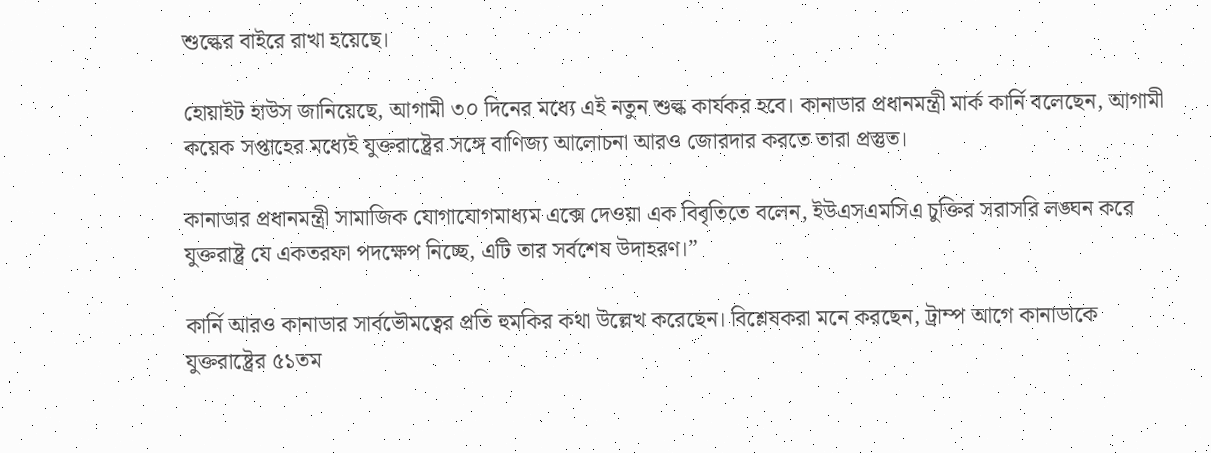শুল্কের বাইরে রাখা হয়েছে।

হোয়াইট হাউস জানিয়েছে, আগামী ৩০ দিনের মধ্যে এই নতুন শুল্ক কার্যকর হবে। কানাডার প্রধানমন্ত্রী মার্ক কার্নি বলেছেন, আগামী কয়েক সপ্তাহের মধ্যেই যুক্তরাষ্ট্রের সঙ্গে বাণিজ্য আলোচনা আরও জোরদার করতে তারা প্রস্তুত।

কানাডার প্রধানমন্ত্রী সামাজিক যোগাযোগমাধ্যম এক্সে দেওয়া এক বিবৃতিতে বলেন, ইউএসএমসিএ চুক্তির সরাসরি লঙ্ঘন করে যুক্তরাষ্ট্র যে একতরফা পদক্ষেপ নিচ্ছে, এটি তার সর্বশেষ উদাহরণ।”

কার্নি আরও কানাডার সার্বভৌমত্বের প্রতি হুমকির কথা উল্লেখ করেছেন। বিশ্লেষকরা মনে করছেন, ট্রাম্প আগে কানাডাকে যুক্তরাষ্ট্রের ৫১তম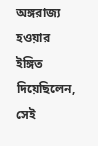অঙ্গরাজ্য হওয়ার ইঙ্গিত দিয়েছিলেন, সেই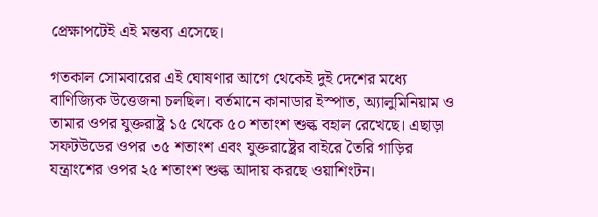প্রেক্ষাপটেই এই মন্তব্য এসেছে।

গতকাল সোমবারের এই ঘোষণার আগে থেকেই দুই দেশের মধ্যে বাণিজ্যিক উত্তেজনা চলছিল। বর্তমানে কানাডার ইস্পাত, অ্যালুমিনিয়াম ও তামার ওপর যুক্তরাষ্ট্র ১৫ থেকে ৫০ শতাংশ শুল্ক বহাল রেখেছে। এছাড়া সফটউডের ওপর ৩৫ শতাংশ এবং যুক্তরাষ্ট্রের বাইরে তৈরি গাড়ির যন্ত্রাংশের ওপর ২৫ শতাংশ শুল্ক আদায় করছে ওয়াশিংটন।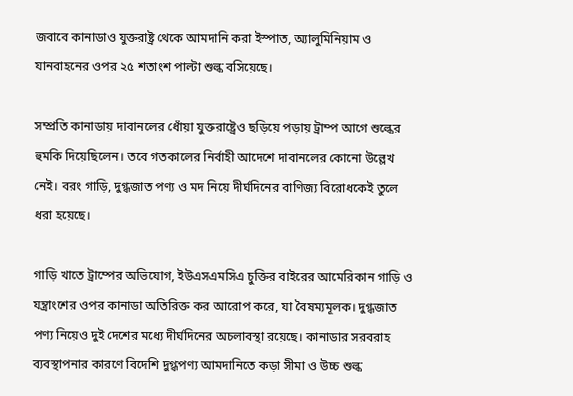জবাবে কানাডাও যুক্তরাষ্ট্র থেকে আমদানি করা ইস্পাত, অ্যালুমিনিয়াম ও যানবাহনের ওপর ২৫ শতাংশ পাল্টা শুল্ক বসিয়েছে।

সম্প্রতি কানাডায় দাবানলের ধোঁয়া যুক্তরাষ্ট্রেও ছড়িয়ে পড়ায় ট্রাম্প আগে শুল্কের হুমকি দিয়েছিলেন। তবে গতকালের নির্বাহী আদেশে দাবানলের কোনো উল্লেখ নেই। বরং গাড়ি, দুগ্ধজাত পণ্য ও মদ নিয়ে দীর্ঘদিনের বাণিজ্য বিরোধকেই তুলে ধরা হয়েছে।

গাড়ি খাতে ট্রাম্পের অভিযোগ, ইউএসএমসিএ চুক্তির বাইরের আমেরিকান গাড়ি ও যন্ত্রাংশের ওপর কানাডা অতিরিক্ত কর আরোপ করে, যা বৈষম্যমূলক। দুগ্ধজাত পণ্য নিয়েও দুই দেশের মধ্যে দীর্ঘদিনের অচলাবস্থা রয়েছে। কানাডার সরবরাহ ব্যবস্থাপনার কারণে বিদেশি দুগ্ধপণ্য আমদানিতে কড়া সীমা ও উচ্চ শুল্ক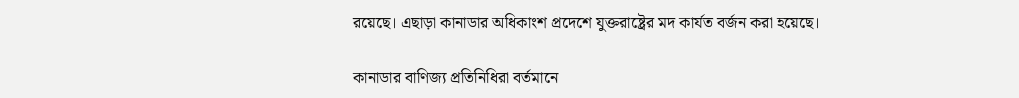রয়েছে। এছাড়া কানাডার অধিকাংশ প্রদেশে যুক্তরাষ্ট্রের মদ কার্যত বর্জন করা হয়েছে।

কানাডার বাণিজ্য প্রতিনিধিরা বর্তমানে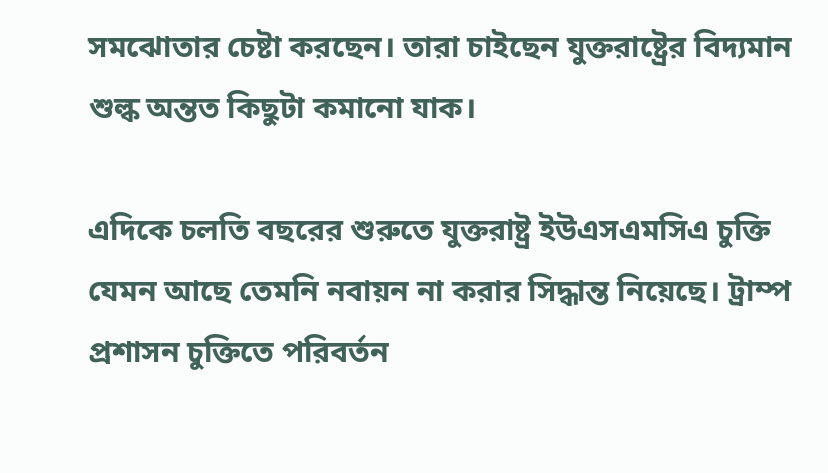সমঝোতার চেষ্টা করছেন। তারা চাইছেন যুক্তরাষ্ট্রের বিদ্যমান শুল্ক অন্তত কিছুটা কমানো যাক।

এদিকে চলতি বছরের শুরুতে যুক্তরাষ্ট্র ইউএসএমসিএ চুক্তি যেমন আছে তেমনি নবায়ন না করার সিদ্ধান্ত নিয়েছে। ট্রাম্প প্রশাসন চুক্তিতে পরিবর্তন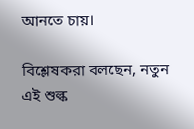আনতে চায়।

বিশ্লেষকরা বলছেন, নতুন এই শুল্ক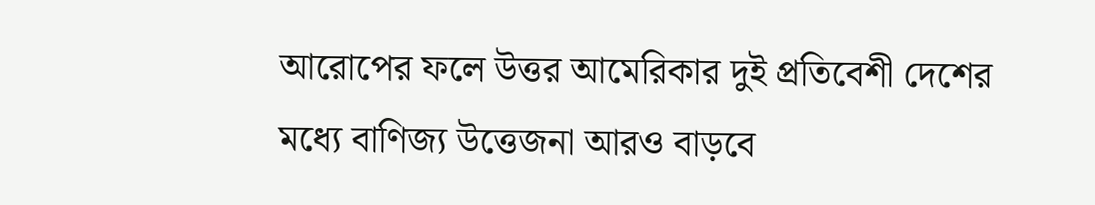আরোপের ফলে উত্তর আমেরিকার দুই প্রতিবেশী দেশের মধ্যে বাণিজ্য উত্তেজনা আরও বাড়বে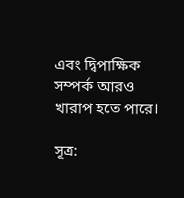এবং দ্বিপাক্ষিক সম্পর্ক আরও খারাপ হতে পারে।

সূত্র: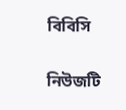বিবিসি

নিউজটি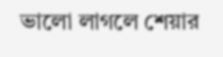ভালো লাগলে শেয়ার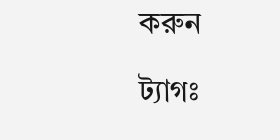করুন

ট্যাগঃ